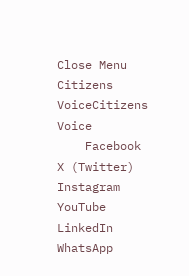Close Menu
Citizens VoiceCitizens Voice
    Facebook X (Twitter) Instagram YouTube LinkedIn WhatsApp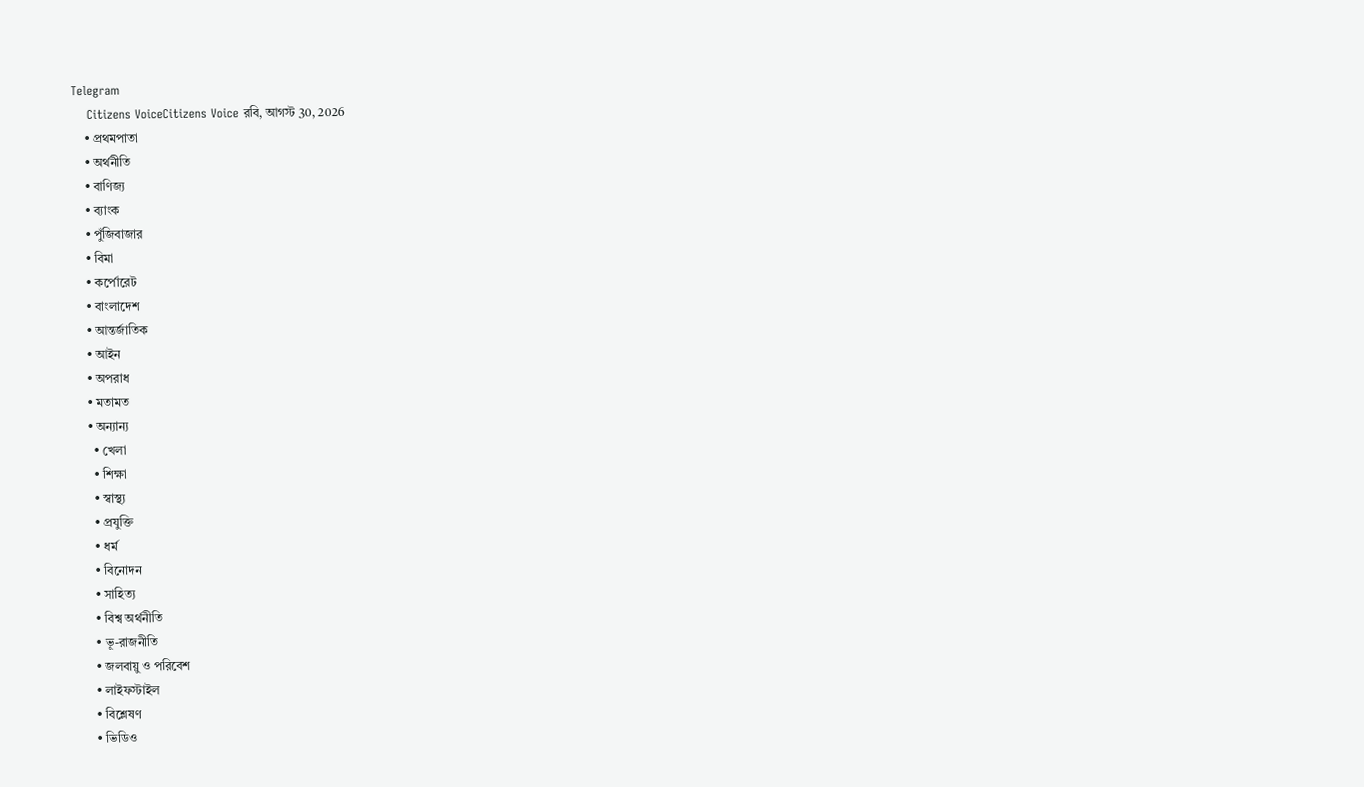Telegram
    Citizens VoiceCitizens Voice রবি, আগস্ট 30, 2026
    • প্রথমপাতা
    • অর্থনীতি
    • বাণিজ্য
    • ব্যাংক
    • পুঁজিবাজার
    • বিমা
    • কর্পোরেট
    • বাংলাদেশ
    • আন্তর্জাতিক
    • আইন
    • অপরাধ
    • মতামত
    • অন্যান্য
      • খেলা
      • শিক্ষা
      • স্বাস্থ্য
      • প্রযুক্তি
      • ধর্ম
      • বিনোদন
      • সাহিত্য
      • বিশ্ব অর্থনীতি
      • ভূ-রাজনীতি
      • জলবায়ু ও পরিবেশ
      • লাইফস্টাইল
      • বিশ্লেষণ
      • ভিডিও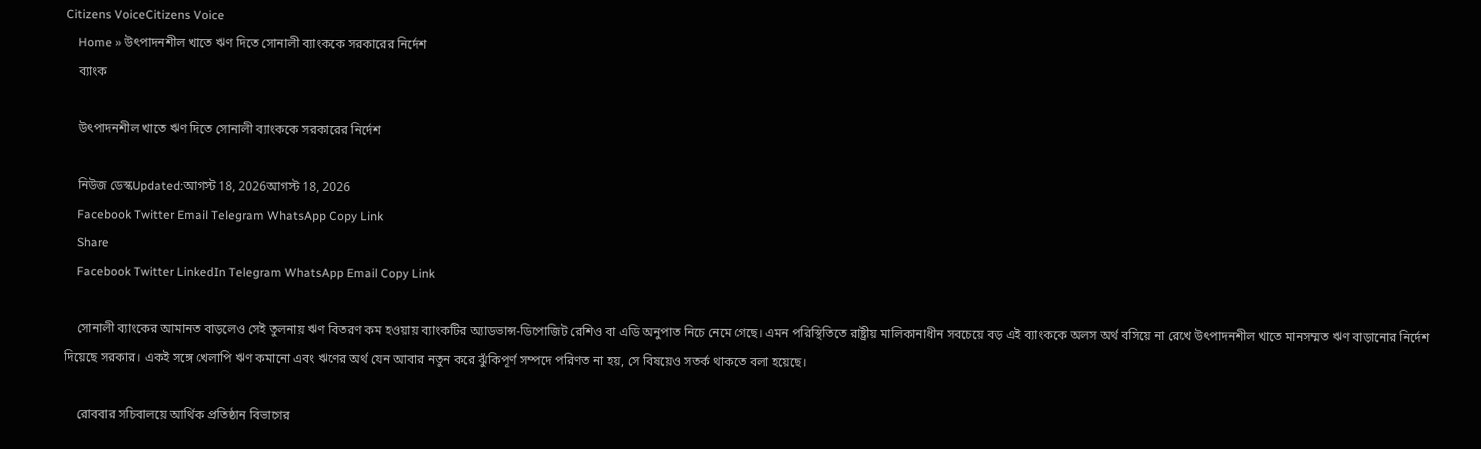Citizens VoiceCitizens Voice
    Home » উৎপাদনশীল খাতে ঋণ দিতে সোনালী ব্যাংককে সরকারের নির্দেশ
    ব্যাংক

    উৎপাদনশীল খাতে ঋণ দিতে সোনালী ব্যাংককে সরকারের নির্দেশ

    নিউজ ডেস্কUpdated:আগস্ট 18, 2026আগস্ট 18, 2026
    Facebook Twitter Email Telegram WhatsApp Copy Link
    Share
    Facebook Twitter LinkedIn Telegram WhatsApp Email Copy Link

    সোনালী ব্যাংকের আমানত বাড়লেও সেই তুলনায় ঋণ বিতরণ কম হওয়ায় ব্যাংকটির অ্যাডভান্স-ডিপোজিট রেশিও বা এডি অনুপাত নিচে নেমে গেছে। এমন পরিস্থিতিতে রাষ্ট্রীয় মালিকানাধীন সবচেয়ে বড় এই ব্যাংককে অলস অর্থ বসিয়ে না রেখে উৎপাদনশীল খাতে মানসম্মত ঋণ বাড়ানোর নির্দেশ দিয়েছে সরকার। একই সঙ্গে খেলাপি ঋণ কমানো এবং ঋণের অর্থ যেন আবার নতুন করে ঝুঁকিপূর্ণ সম্পদে পরিণত না হয়, সে বিষয়েও সতর্ক থাকতে বলা হয়েছে।

    রোববার সচিবালয়ে আর্থিক প্রতিষ্ঠান বিভাগের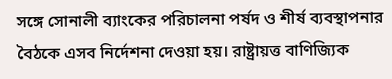সঙ্গে সোনালী ব্যাংকের পরিচালনা পর্ষদ ও শীর্ষ ব্যবস্থাপনার বৈঠকে এসব নির্দেশনা দেওয়া হয়। রাষ্ট্রায়ত্ত বাণিজ্যিক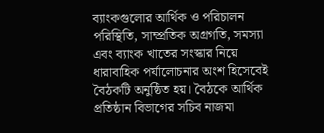ব্যাংকগুলোর আর্থিক ও পরিচালন পরিস্থিতি, সাম্প্রতিক অগ্রগতি, সমস্যা এবং ব্যাংক খাতের সংস্কার নিয়ে ধারাবাহিক পর্যালোচনার অংশ হিসেবেই বৈঠকটি অনুষ্ঠিত হয়। বৈঠকে আর্থিক প্রতিষ্ঠান বিভাগের সচিব নাজমা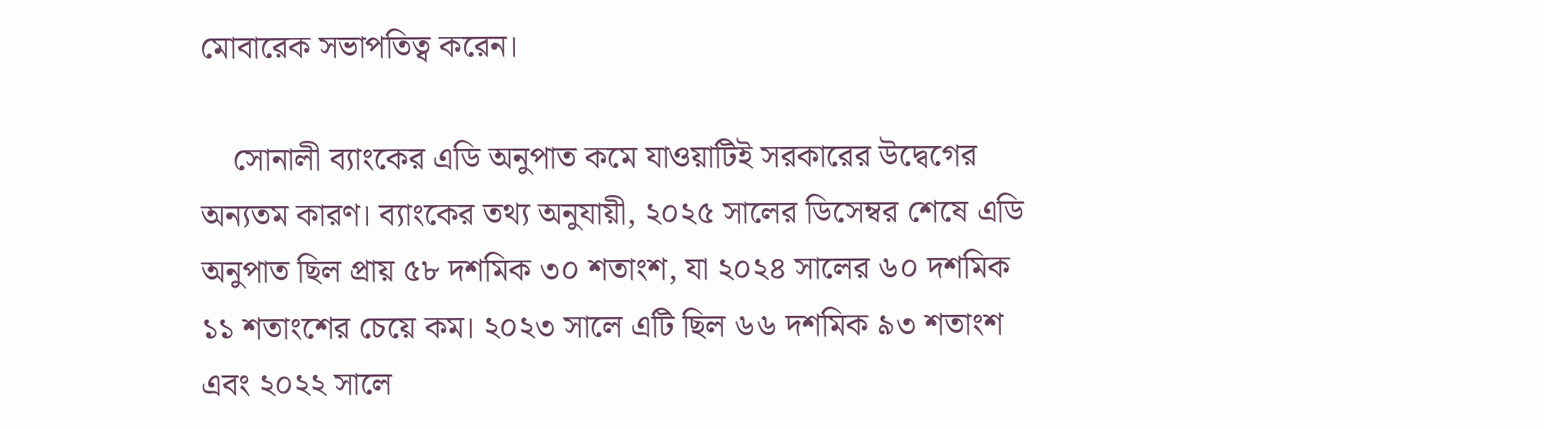মোবারেক সভাপতিত্ব করেন।

    সোনালী ব্যাংকের এডি অনুপাত কমে যাওয়াটিই সরকারের উদ্বেগের অন্যতম কারণ। ব্যাংকের তথ্য অনুযায়ী, ২০২৫ সালের ডিসেম্বর শেষে এডি অনুপাত ছিল প্রায় ৫৮ দশমিক ৩০ শতাংশ, যা ২০২৪ সালের ৬০ দশমিক ১১ শতাংশের চেয়ে কম। ২০২৩ সালে এটি ছিল ৬৬ দশমিক ৯৩ শতাংশ এবং ২০২২ সালে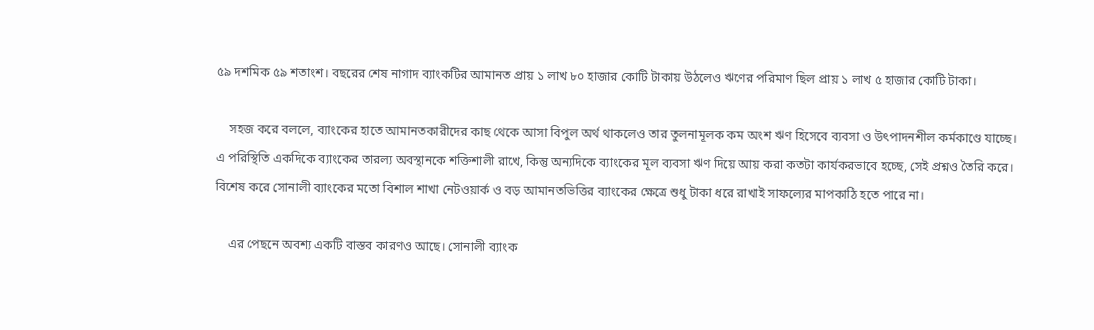৫৯ দশমিক ৫৯ শতাংশ। বছরের শেষ নাগাদ ব্যাংকটির আমানত প্রায় ১ লাখ ৮০ হাজার কোটি টাকায় উঠলেও ঋণের পরিমাণ ছিল প্রায় ১ লাখ ৫ হাজার কোটি টাকা।

    সহজ করে বললে, ব্যাংকের হাতে আমানতকারীদের কাছ থেকে আসা বিপুল অর্থ থাকলেও তার তুলনামূলক কম অংশ ঋণ হিসেবে ব্যবসা ও উৎপাদনশীল কর্মকাণ্ডে যাচ্ছে। এ পরিস্থিতি একদিকে ব্যাংকের তারল্য অবস্থানকে শক্তিশালী রাখে, কিন্তু অন্যদিকে ব্যাংকের মূল ব্যবসা ঋণ দিয়ে আয় করা কতটা কার্যকরভাবে হচ্ছে, সেই প্রশ্নও তৈরি করে। বিশেষ করে সোনালী ব্যাংকের মতো বিশাল শাখা নেটওয়ার্ক ও বড় আমানতভিত্তির ব্যাংকের ক্ষেত্রে শুধু টাকা ধরে রাখাই সাফল্যের মাপকাঠি হতে পারে না।

    এর পেছনে অবশ্য একটি বাস্তব কারণও আছে। সোনালী ব্যাংক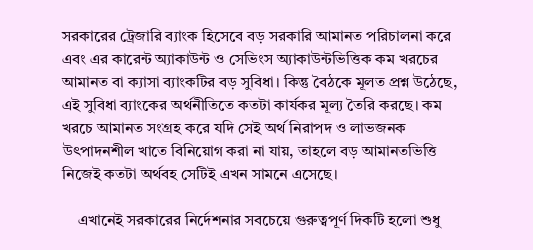সরকারের ট্রেজারি ব্যাংক হিসেবে বড় সরকারি আমানত পরিচালনা করে এবং এর কারেন্ট অ্যাকাউন্ট ও সেভিংস অ্যাকাউন্টভিত্তিক কম খরচের আমানত বা ক্যাসা ব্যাংকটির বড় সুবিধা। কিন্তু বৈঠকে মূলত প্রশ্ন উঠেছে, এই সুবিধা ব্যাংকের অর্থনীতিতে কতটা কার্যকর মূল্য তৈরি করছে। কম খরচে আমানত সংগ্রহ করে যদি সেই অর্থ নিরাপদ ও লাভজনক উৎপাদনশীল খাতে বিনিয়োগ করা না যায়, তাহলে বড় আমানতভিত্তি নিজেই কতটা অর্থবহ সেটিই এখন সামনে এসেছে।

    এখানেই সরকারের নির্দেশনার সবচেয়ে গুরুত্বপূর্ণ দিকটি হলো শুধু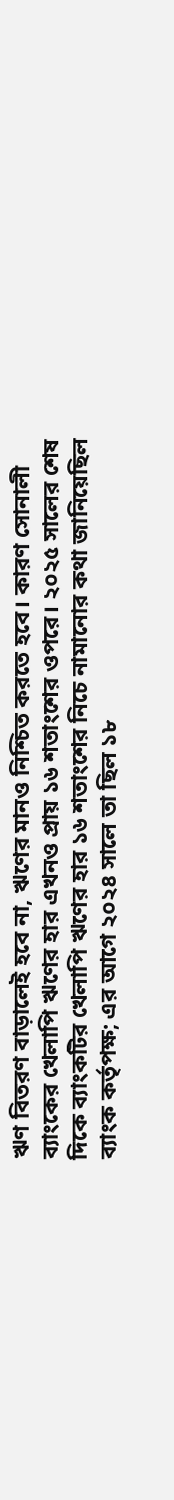ঋণ বিতরণ বাড়ালেই হবে না, ঋণের মানও নিশ্চিত করতে হবে। কারণ সোনালী ব্যাংকের খেলাপি ঋণের হার এখনও প্রায় ১৬ শতাংশের ওপরে। ২০২৫ সালের শেষ দিকে ব্যাংকটির খেলাপি ঋণের হার ১৬ শতাংশের নিচে নামানোর কথা জানিয়েছিল ব্যাংক কর্তৃপক্ষ; এর আগে ২০২৪ সালে তা ছিল ১৮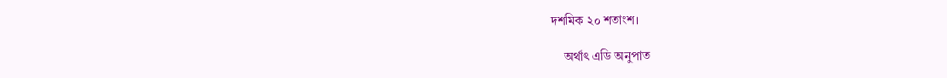দশমিক ২০ শতাংশ।

    অর্থাৎ এডি অনুপাত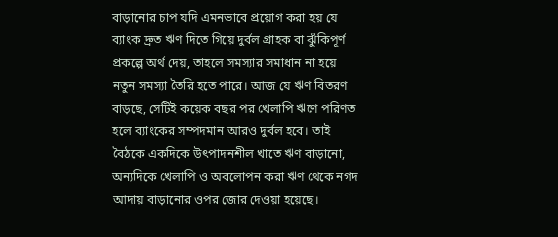বাড়ানোর চাপ যদি এমনভাবে প্রয়োগ করা হয় যে ব্যাংক দ্রুত ঋণ দিতে গিয়ে দুর্বল গ্রাহক বা ঝুঁকিপূর্ণ প্রকল্পে অর্থ দেয়, তাহলে সমস্যার সমাধান না হয়ে নতুন সমস্যা তৈরি হতে পারে। আজ যে ঋণ বিতরণ বাড়ছে, সেটিই কয়েক বছর পর খেলাপি ঋণে পরিণত হলে ব্যাংকের সম্পদমান আরও দুর্বল হবে। তাই বৈঠকে একদিকে উৎপাদনশীল খাতে ঋণ বাড়ানো, অন্যদিকে খেলাপি ও অবলোপন করা ঋণ থেকে নগদ আদায় বাড়ানোর ওপর জোর দেওয়া হয়েছে।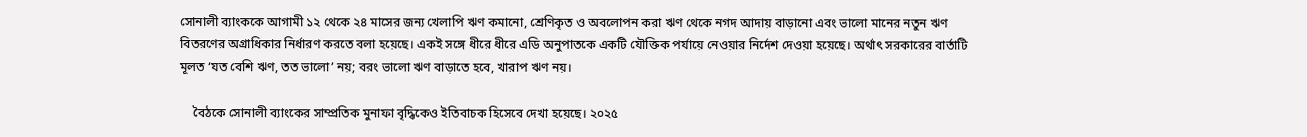সোনালী ব্যাংককে আগামী ১২ থেকে ২৪ মাসের জন্য খেলাপি ঋণ কমানো, শ্রেণিকৃত ও অবলোপন করা ঋণ থেকে নগদ আদায় বাড়ানো এবং ভালো মানের নতুন ঋণ বিতরণের অগ্রাধিকার নির্ধারণ করতে বলা হয়েছে। একই সঙ্গে ধীরে ধীরে এডি অনুপাতকে একটি যৌক্তিক পর্যায়ে নেওয়ার নির্দেশ দেওয়া হয়েছে। অর্থাৎ সরকারের বার্তাটি মূলত ‘যত বেশি ঋণ, তত ভালো’ নয়; বরং ভালো ঋণ বাড়াতে হবে, খারাপ ঋণ নয়।

    বৈঠকে সোনালী ব্যাংকের সাম্প্রতিক মুনাফা বৃদ্ধিকেও ইতিবাচক হিসেবে দেখা হয়েছে। ২০২৫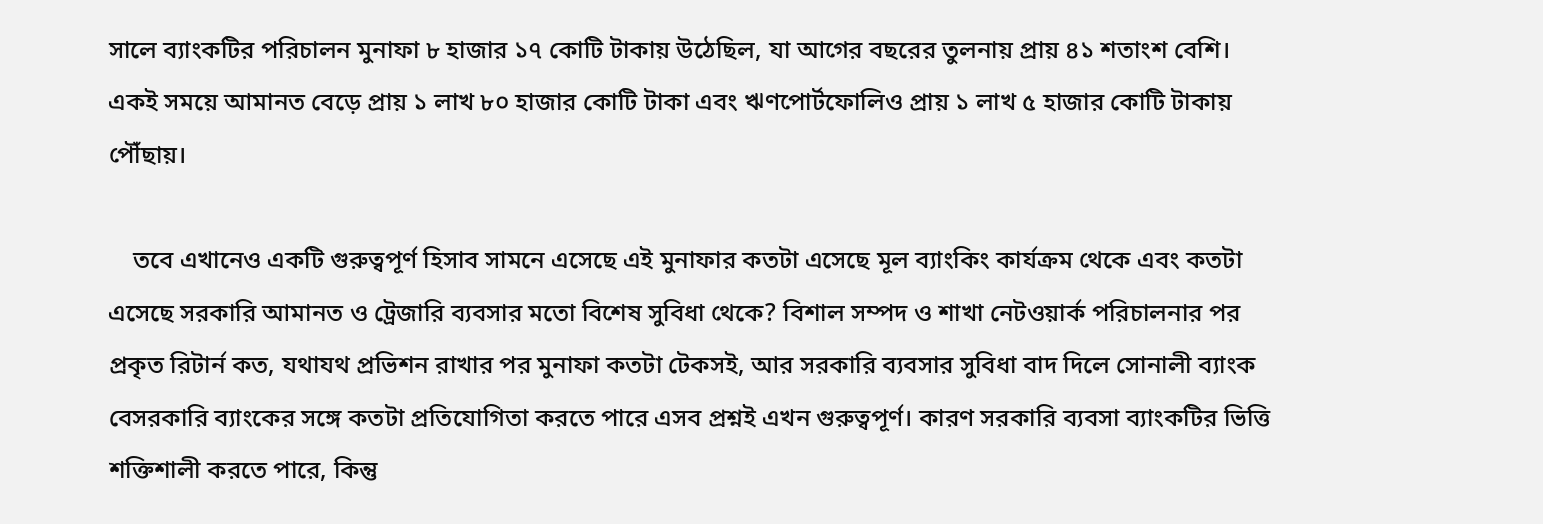সালে ব্যাংকটির পরিচালন মুনাফা ৮ হাজার ১৭ কোটি টাকায় উঠেছিল, যা আগের বছরের তুলনায় প্রায় ৪১ শতাংশ বেশি। একই সময়ে আমানত বেড়ে প্রায় ১ লাখ ৮০ হাজার কোটি টাকা এবং ঋণপোর্টফোলিও প্রায় ১ লাখ ৫ হাজার কোটি টাকায় পৌঁছায়।

    তবে এখানেও একটি গুরুত্বপূর্ণ হিসাব সামনে এসেছে এই মুনাফার কতটা এসেছে মূল ব্যাংকিং কার্যক্রম থেকে এবং কতটা এসেছে সরকারি আমানত ও ট্রেজারি ব্যবসার মতো বিশেষ সুবিধা থেকে? বিশাল সম্পদ ও শাখা নেটওয়ার্ক পরিচালনার পর প্রকৃত রিটার্ন কত, যথাযথ প্রভিশন রাখার পর মুনাফা কতটা টেকসই, আর সরকারি ব্যবসার সুবিধা বাদ দিলে সোনালী ব্যাংক বেসরকারি ব্যাংকের সঙ্গে কতটা প্রতিযোগিতা করতে পারে এসব প্রশ্নই এখন গুরুত্বপূর্ণ। কারণ সরকারি ব্যবসা ব্যাংকটির ভিত্তি শক্তিশালী করতে পারে, কিন্তু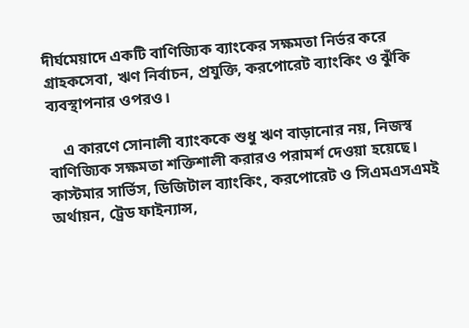দীর্ঘমেয়াদে একটি বাণিজ্যিক ব্যাংকের সক্ষমতা নির্ভর করে গ্রাহকসেবা, ঋণ নির্বাচন, প্রযুক্তি, করপোরেট ব্যাংকিং ও ঝুঁকি ব্যবস্থাপনার ওপরও।

    এ কারণে সোনালী ব্যাংককে শুধু ঋণ বাড়ানোর নয়, নিজস্ব বাণিজ্যিক সক্ষমতা শক্তিশালী করারও পরামর্শ দেওয়া হয়েছে। কাস্টমার সার্ভিস, ডিজিটাল ব্যাংকিং, করপোরেট ও সিএমএসএমই অর্থায়ন, ট্রেড ফাইন্যান্স,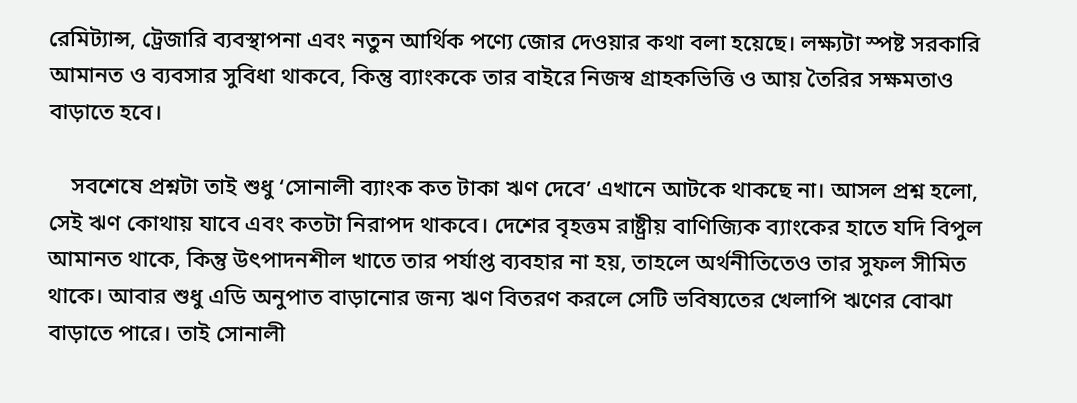রেমিট্যান্স, ট্রেজারি ব্যবস্থাপনা এবং নতুন আর্থিক পণ্যে জোর দেওয়ার কথা বলা হয়েছে। লক্ষ্যটা স্পষ্ট সরকারি আমানত ও ব্যবসার সুবিধা থাকবে, কিন্তু ব্যাংককে তার বাইরে নিজস্ব গ্রাহকভিত্তি ও আয় তৈরির সক্ষমতাও বাড়াতে হবে।

    সবশেষে প্রশ্নটা তাই শুধু ‘সোনালী ব্যাংক কত টাকা ঋণ দেবে’ এখানে আটকে থাকছে না। আসল প্রশ্ন হলো, সেই ঋণ কোথায় যাবে এবং কতটা নিরাপদ থাকবে। দেশের বৃহত্তম রাষ্ট্রীয় বাণিজ্যিক ব্যাংকের হাতে যদি বিপুল আমানত থাকে, কিন্তু উৎপাদনশীল খাতে তার পর্যাপ্ত ব্যবহার না হয়, তাহলে অর্থনীতিতেও তার সুফল সীমিত থাকে। আবার শুধু এডি অনুপাত বাড়ানোর জন্য ঋণ বিতরণ করলে সেটি ভবিষ্যতের খেলাপি ঋণের বোঝা বাড়াতে পারে। তাই সোনালী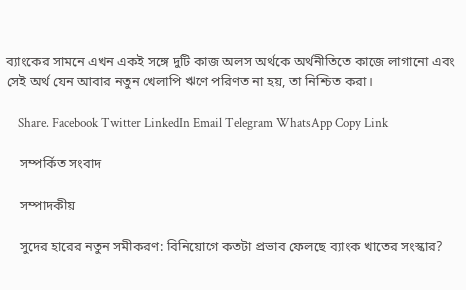ব্যাংকের সামনে এখন একই সঙ্গে দুটি কাজ অলস অর্থকে অর্থনীতিতে কাজে লাগানো এবং সেই অর্থ যেন আবার নতুন খেলাপি ঋণে পরিণত না হয়, তা নিশ্চিত করা।

    Share. Facebook Twitter LinkedIn Email Telegram WhatsApp Copy Link

    সম্পর্কিত সংবাদ

    সম্পাদকীয়

    সুদের হারের নতুন সমীকরণ: বিনিয়োগে কতটা প্রভাব ফেলছে ব্যাংক খাতের সংস্কার?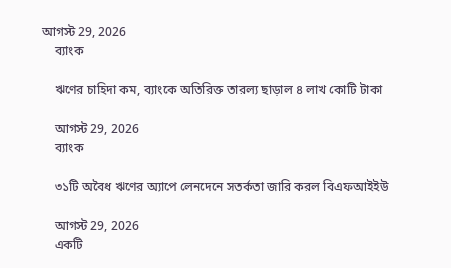আগস্ট 29, 2026
    ব্যাংক

    ঋণের চাহিদা কম, ব্যাংকে অতিরিক্ত তারল্য ছাড়াল ৪ লাখ কোটি টাকা

    আগস্ট 29, 2026
    ব্যাংক

    ৩১টি অবৈধ ঋণের অ্যাপে লেনদেনে সতর্কতা জারি করল বিএফআইইউ

    আগস্ট 29, 2026
    একটি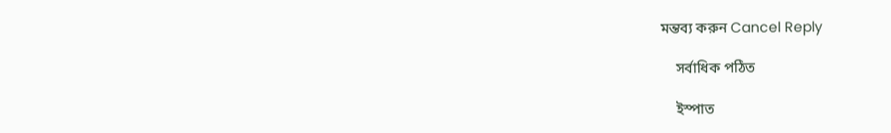মন্তব্য করুন Cancel Reply

    সর্বাধিক পঠিত

    ইস্পাত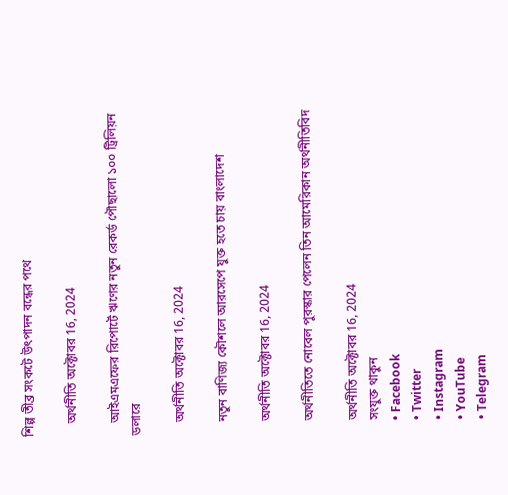শিল্প তীব্র সংকটে উৎপাদন বন্ধের পথে

    অর্থনীতি অক্টোবর 16, 2024

    আইএমএফের রিপোর্টে ঋণের নতুন রেকর্ড পৌছালো ১০০ ট্রিলিয়ন ডলারে

    অর্থনীতি অক্টোবর 16, 2024

    নতুন বাণিজ্য কৌশলে আরসেপে যুক্ত হতে চায় বাংলাদেশ

    অর্থনীতি অক্টোবর 16, 2024

    অর্থনীতিতে নোবেল পুরস্কার পেলেন তিন আমেরিকান অর্থনীতিবিদ

    অর্থনীতি অক্টোবর 16, 2024
    সংযুক্ত থাকুন
    • Facebook
    • Twitter
    • Instagram
    • YouTube
    • Telegram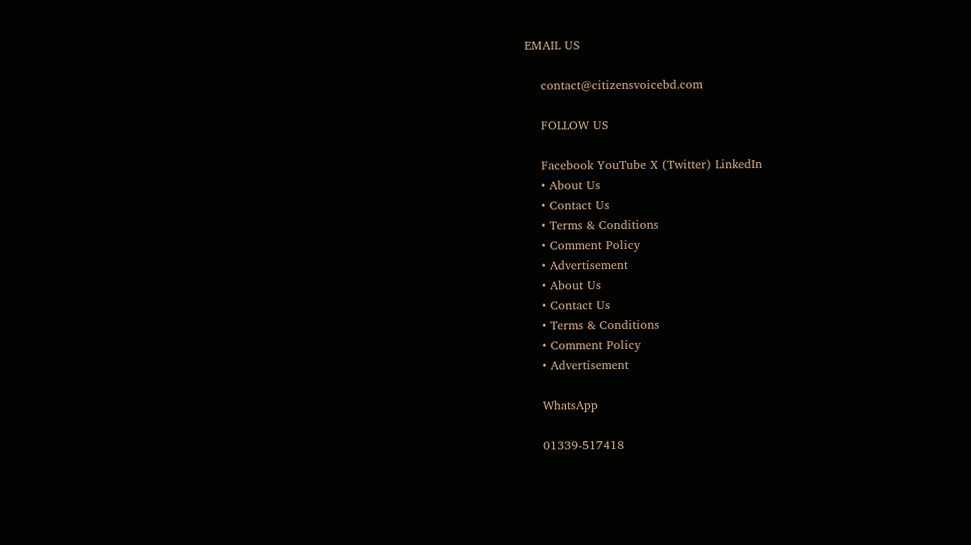EMAIL US

    contact@citizensvoicebd.com

    FOLLOW US

    Facebook YouTube X (Twitter) LinkedIn
    • About Us
    • Contact Us
    • Terms & Conditions
    • Comment Policy
    • Advertisement
    • About Us
    • Contact Us
    • Terms & Conditions
    • Comment Policy
    • Advertisement

    WhatsApp

    01339-517418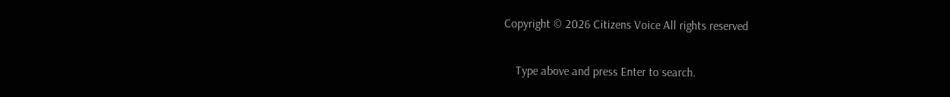Copyright © 2026 Citizens Voice All rights reserved

    Type above and press Enter to search.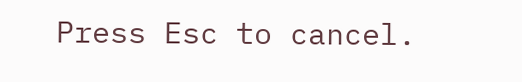Press Esc to cancel.